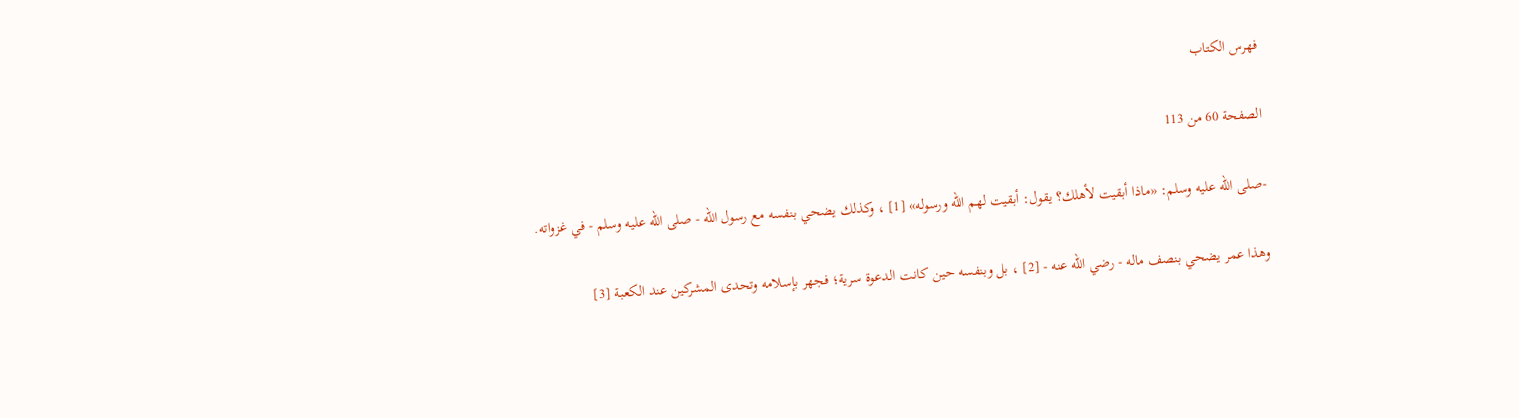فهرس الكتاب

الصفحة 60 من 113

-صلى الله عليه وسلم: «ماذا أبقيت لأهلك؟ يقول: أبقيت لهم الله ورسوله» [1] ، وكذلك يضحي بنفسه مع رسول الله - صلى الله عليه وسلم - في غزواته.

وهذا عمر يضحي بنصف ماله - رضي الله عنه - [2] ، بل وبنفسه حين كانت الدعوة سرية؛ فجهر بإسلامه وتحدى المشركين عند الكعبة [3]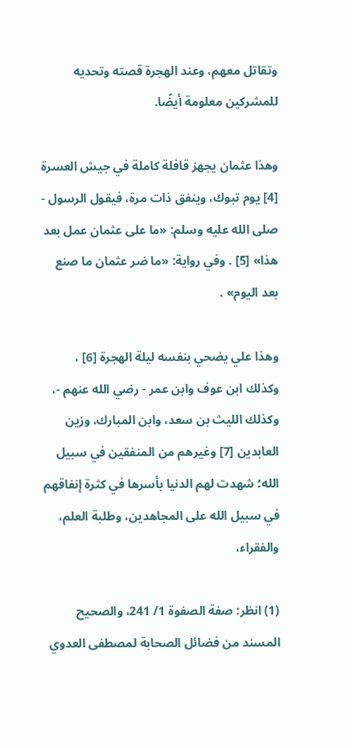وتقاتل معهم، وعند الهجرة قصته وتحديه للمشركين معلومة أيضًا.

وهذا عثمان يجهز قافلة كاملة في جيش العسرة [4] يوم تبوك، وينفق ذات مرة، فيقول الرسول - صلى الله عليه وسلم: «ما على عثمان عمل بعد هذا» [5] . وفي رواية: «ما ضر عثمان ما صنع بعد اليوم» .

وهذا علي يضحي بنفسه ليلة الهجرة [6] ، وكذلك ابن عوف وابن عمر - رضي الله عنهم -، وكذلك الليث بن سعد، وابن المبارك، وزين العابدين [7] وغيرهم من المنفقين في سبيل الله؛ شهدت لهم الدنيا بأسرها في كثرة إنفاقهم في سبيل الله على المجاهدين، وطلبة العلم، والفقراء،

(1) انظر: صفة الصفوة 1/ 241، والصحيح المسند من فضائل الصحابة لمصطفى العدوي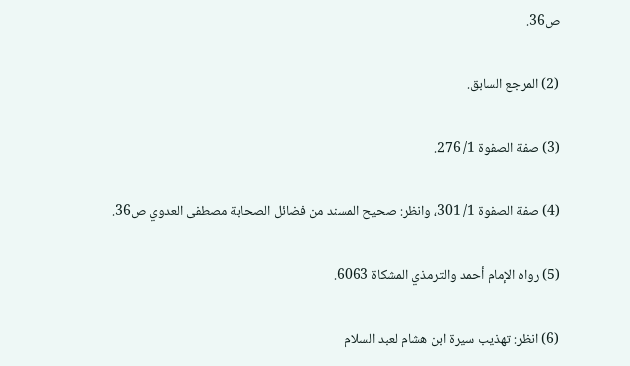ص36.

(2) المرجع السابق.

(3) صفة الصفوة 1/ 276.

(4) صفة الصفوة 1/ 301، وانظر: صحيح المسند من فضائل الصحابة مصطفى العدوي ص36.

(5) رواه الإمام أحمد والترمذي المشكاة 6063.

(6) انظر: تهذيب سيرة ابن هشام لعبد السلام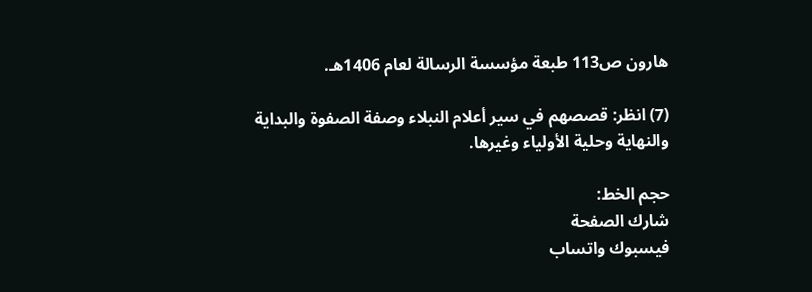هارون ص113 طبعة مؤسسة الرسالة لعام 1406هـ.

(7) انظر: قصصهم في سير أعلام النبلاء وصفة الصفوة والبداية والنهاية وحلية الأولياء وغيرها.

حجم الخط:
شارك الصفحة
فيسبوك واتساب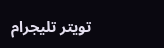تويتر تليجرام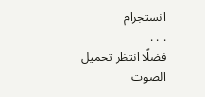انستجرام
. . .
فضلًا انتظر تحميل الصوت